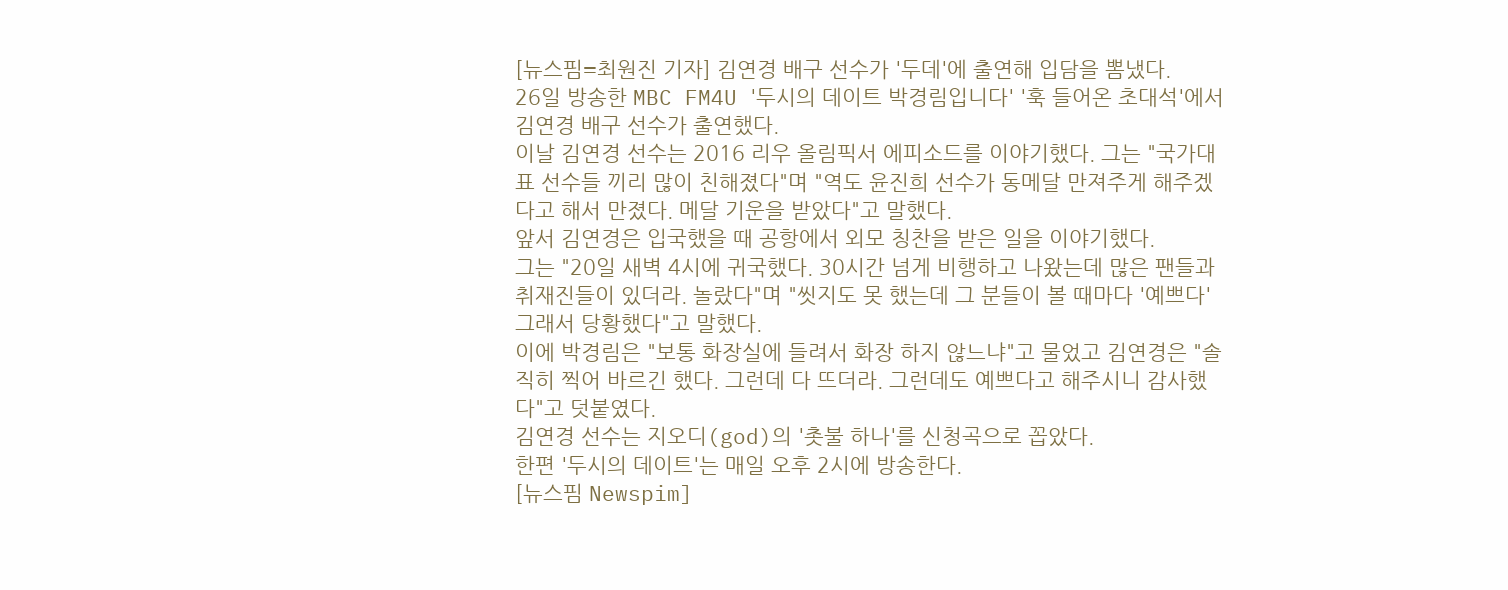[뉴스핌=최원진 기자] 김연경 배구 선수가 '두데'에 출연해 입담을 뽐냈다.
26일 방송한 MBC FM4U '두시의 데이트 박경림입니다' '훅 들어온 초대석'에서 김연경 배구 선수가 출연했다.
이날 김연경 선수는 2016 리우 올림픽서 에피소드를 이야기했다. 그는 "국가대표 선수들 끼리 많이 친해졌다"며 "역도 윤진희 선수가 동메달 만져주게 해주겠다고 해서 만졌다. 메달 기운을 받았다"고 말했다.
앞서 김연경은 입국했을 때 공항에서 외모 칭찬을 받은 일을 이야기했다.
그는 "20일 새벽 4시에 귀국했다. 30시간 넘게 비행하고 나왔는데 많은 팬들과 취재진들이 있더라. 놀랐다"며 "씻지도 못 했는데 그 분들이 볼 때마다 '예쁘다' 그래서 당황했다"고 말했다.
이에 박경림은 "보통 화장실에 들려서 화장 하지 않느냐"고 물었고 김연경은 "솔직히 찍어 바르긴 했다. 그런데 다 뜨더라. 그런데도 예쁘다고 해주시니 감사했다"고 덧붙였다.
김연경 선수는 지오디(god)의 '촛불 하나'를 신청곡으로 꼽았다.
한편 '두시의 데이트'는 매일 오후 2시에 방송한다.
[뉴스핌 Newspim]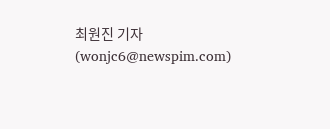최원진 기자 (wonjc6@newspim.com)